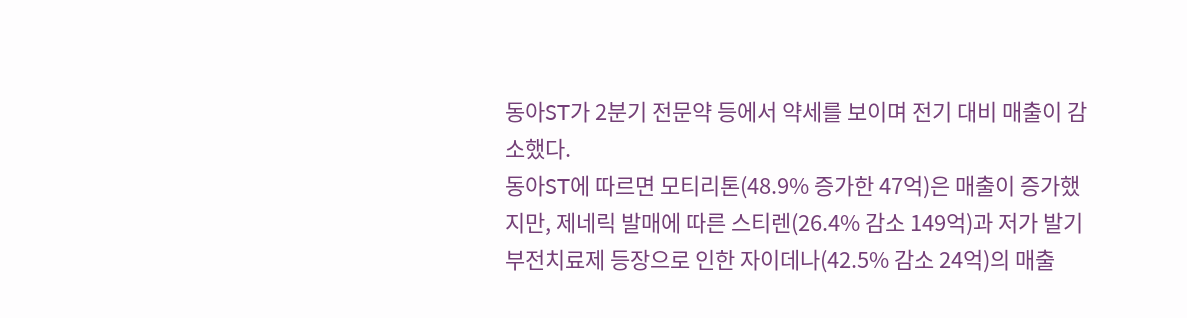동아ST가 2분기 전문약 등에서 약세를 보이며 전기 대비 매출이 감소했다.
동아ST에 따르면 모티리톤(48.9% 증가한 47억)은 매출이 증가했지만, 제네릭 발매에 따른 스티렌(26.4% 감소 149억)과 저가 발기부전치료제 등장으로 인한 자이데나(42.5% 감소 24억)의 매출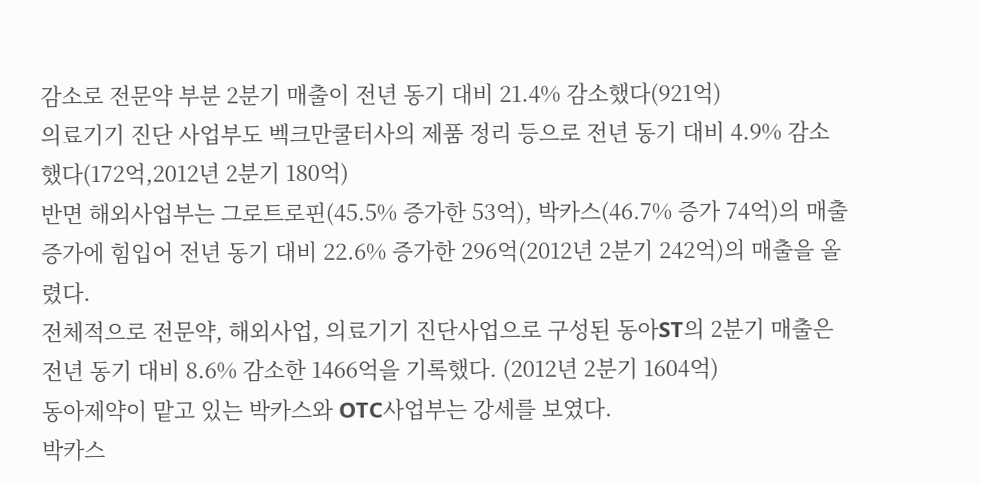감소로 전문약 부분 2분기 매출이 전년 동기 대비 21.4% 감소했다(921억)
의료기기 진단 사업부도 벡크만쿨터사의 제품 정리 등으로 전년 동기 대비 4.9% 감소했다(172억,2012년 2분기 180억)
반면 해외사업부는 그로트로핀(45.5% 증가한 53억), 박카스(46.7% 증가 74억)의 매출증가에 힘입어 전년 동기 대비 22.6% 증가한 296억(2012년 2분기 242억)의 매출을 올렸다.
전체적으로 전문약, 해외사업, 의료기기 진단사업으로 구성된 동아ST의 2분기 매출은 전년 동기 대비 8.6% 감소한 1466억을 기록했다. (2012년 2분기 1604억)
동아제약이 맡고 있는 박카스와 OTC사업부는 강세를 보였다.
박카스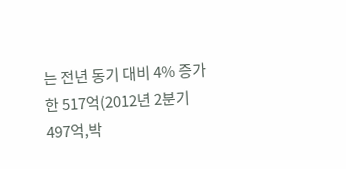는 전년 동기 대비 4% 증가한 517억(2012년 2분기 497억,박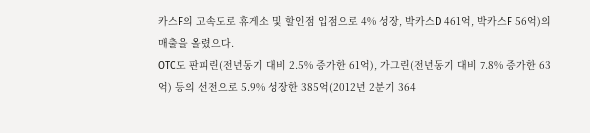카스F의 고속도로 휴게소 및 할인점 입점으로 4% 성장, 박카스D 461억, 박카스F 56억)의 매출을 올렸으다.
OTC도 판피린(전년동기 대비 2.5% 증가한 61억), 가그린(전년동기 대비 7.8% 증가한 63억) 등의 선전으로 5.9% 성장한 385억(2012년 2분기 364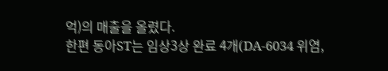억)의 매출을 올렸다.
한편 동아ST는 임상3상 완료 4개(DA-6034 위염,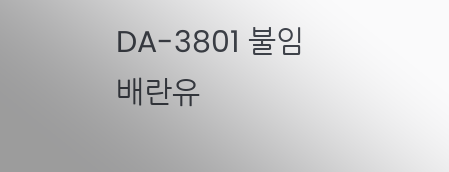DA-3801 불임 배란유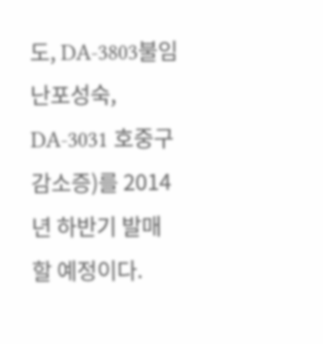도, DA-3803불임 난포성숙, DA-3031 호중구감소증)를 2014년 하반기 발매할 예정이다.